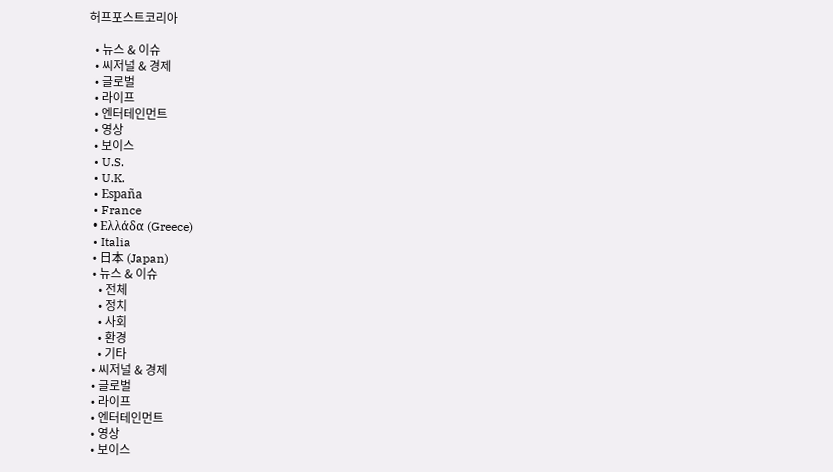허프포스트코리아

  • 뉴스 & 이슈
  • 씨저널 & 경제
  • 글로벌
  • 라이프
  • 엔터테인먼트
  • 영상
  • 보이스
  • U.S.
  • U.K.
  • España
  • France
  • Ελλάδα (Greece)
  • Italia
  • 日本 (Japan)
  • 뉴스 & 이슈
    • 전체
    • 정치
    • 사회
    • 환경
    • 기타
  • 씨저널 & 경제
  • 글로벌
  • 라이프
  • 엔터테인먼트
  • 영상
  • 보이스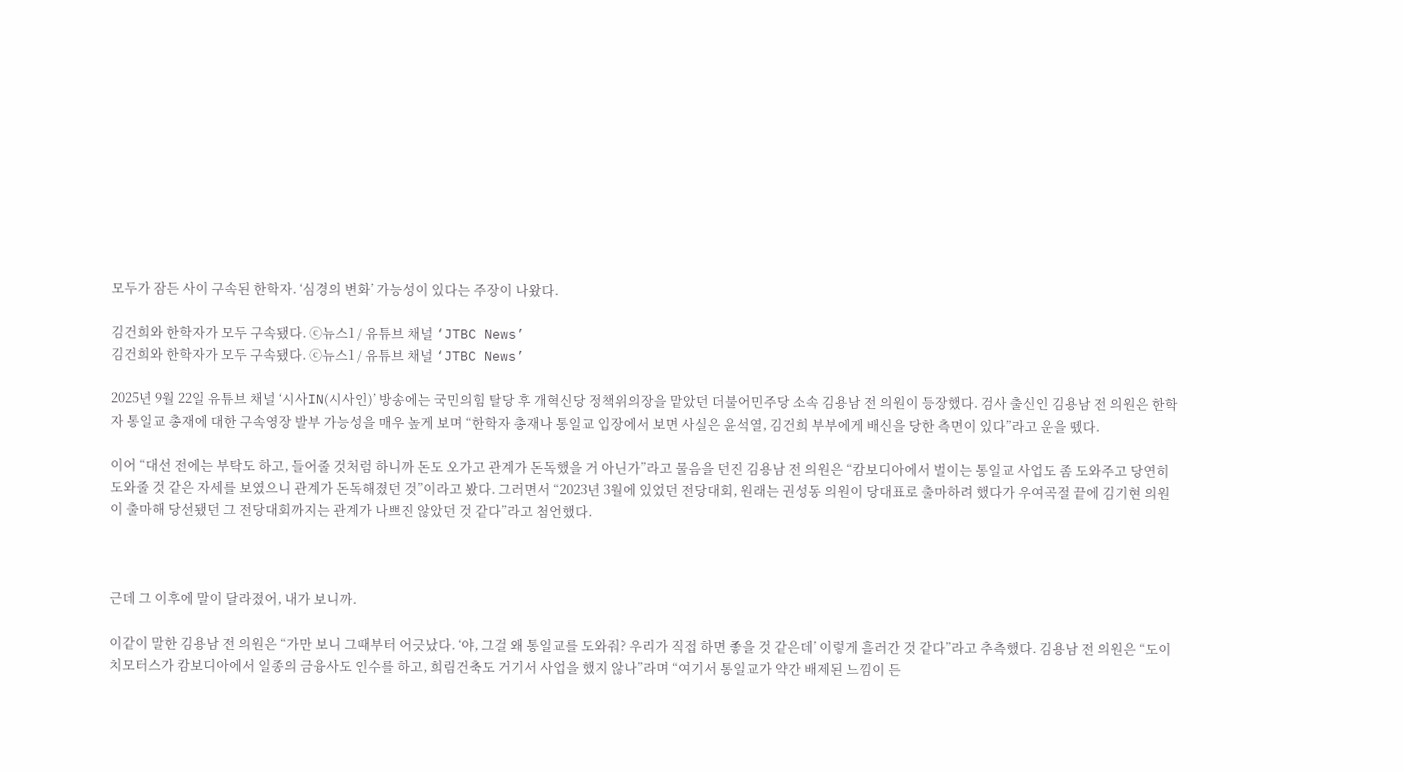모두가 잠든 사이 구속된 한학자. ‘심경의 변화’ 가능성이 있다는 주장이 나왔다.

김건희와 한학자가 모두 구속됐다. ⓒ뉴스1 / 유튜브 채널 ‘JTBC News’
김건희와 한학자가 모두 구속됐다. ⓒ뉴스1 / 유튜브 채널 ‘JTBC News’

2025년 9월 22일 유튜브 채널 ‘시사IN(시사인)’ 방송에는 국민의힘 탈당 후 개혁신당 정책위의장을 맡았던 더불어민주당 소속 김용남 전 의원이 등장했다. 검사 출신인 김용남 전 의원은 한학자 통일교 총재에 대한 구속영장 발부 가능성을 매우 높게 보며 “한학자 총재나 통일교 입장에서 보면 사실은 윤석열, 김건희 부부에게 배신을 당한 측면이 있다”라고 운을 뗐다.

이어 “대선 전에는 부탁도 하고, 들어줄 것처럼 하니까 돈도 오가고 관계가 돈독했을 거 아닌가”라고 물음을 던진 김용남 전 의원은 “캄보디아에서 벌이는 통일교 사업도 좀 도와주고 당연히 도와줄 것 같은 자세를 보였으니 관계가 돈독해졌던 것”이라고 봤다. 그러면서 “2023년 3월에 있었던 전당대회, 원래는 권성동 의원이 당대표로 출마하려 했다가 우여곡절 끝에 김기현 의원이 출마해 당선됐던 그 전당대회까지는 관계가 나쁘진 않았던 것 같다”라고 첨언했다.



근데 그 이후에 말이 달라졌어, 내가 보니까.

이같이 말한 김용남 전 의원은 “가만 보니 그때부터 어긋났다. ‘야, 그걸 왜 통일교를 도와줘? 우리가 직접 하면 좋을 것 같은데’ 이렇게 흘러간 것 같다”라고 추측했다. 김용남 전 의원은 “도이치모터스가 캄보디아에서 일종의 금융사도 인수를 하고, 희림건축도 거기서 사업을 했지 않나”라며 “여기서 통일교가 약간 배제된 느낌이 든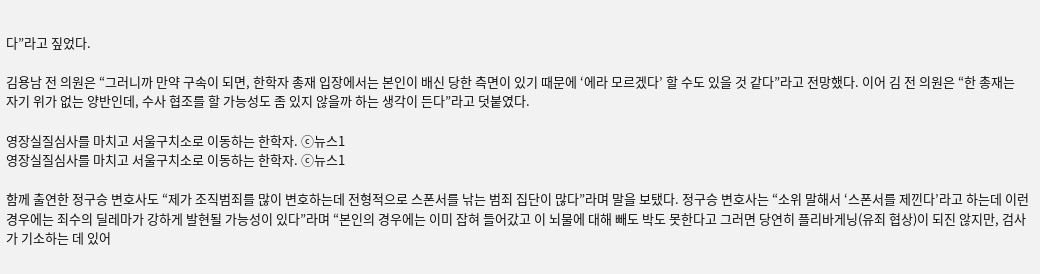다”라고 짚었다.

김용남 전 의원은 “그러니까 만약 구속이 되면, 한학자 총재 입장에서는 본인이 배신 당한 측면이 있기 때문에 ‘에라 모르겠다’ 할 수도 있을 것 같다”라고 전망했다. 이어 김 전 의원은 “한 총재는 자기 위가 없는 양반인데, 수사 협조를 할 가능성도 좀 있지 않을까 하는 생각이 든다”라고 덧붙였다.

영장실질심사를 마치고 서울구치소로 이동하는 한학자. ⓒ뉴스1
영장실질심사를 마치고 서울구치소로 이동하는 한학자. ⓒ뉴스1

함께 출연한 정구승 변호사도 “제가 조직범죄를 많이 변호하는데 전형적으로 스폰서를 낚는 범죄 집단이 많다”라며 말을 보탰다. 정구승 변호사는 “소위 말해서 ‘스폰서를 제낀다’라고 하는데 이런 경우에는 죄수의 딜레마가 강하게 발현될 가능성이 있다”라며 “본인의 경우에는 이미 잡혀 들어갔고 이 뇌물에 대해 빼도 박도 못한다고 그러면 당연히 플리바게닝(유죄 협상)이 되진 않지만, 검사가 기소하는 데 있어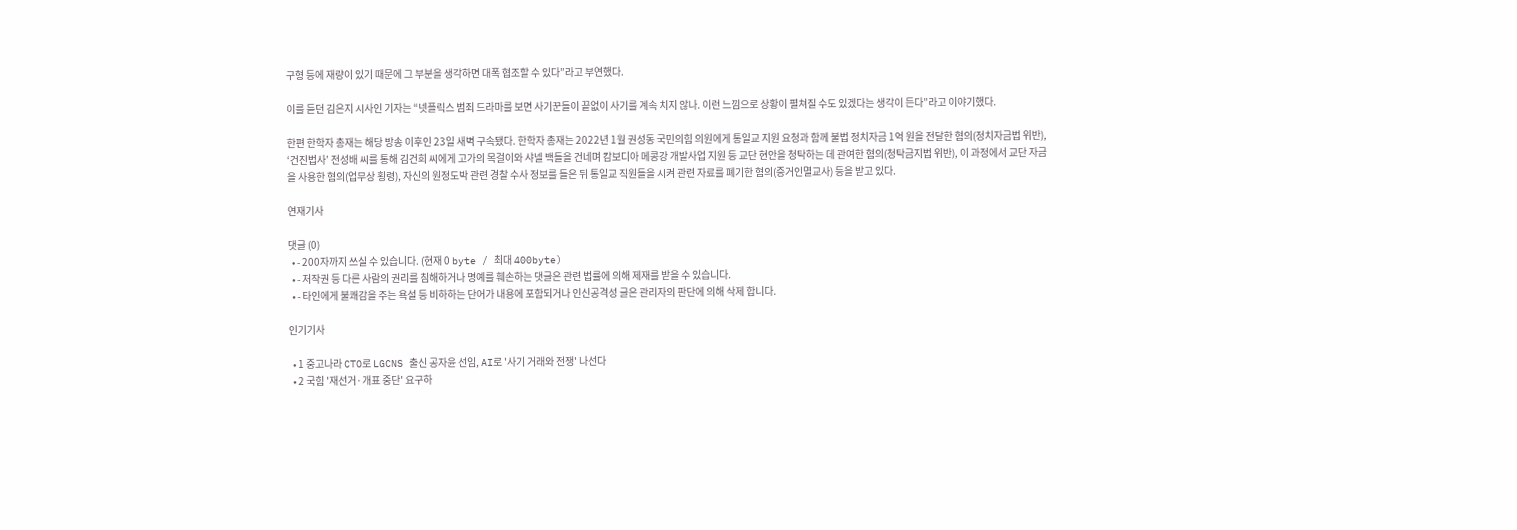구형 등에 재량이 있기 때문에 그 부분을 생각하면 대폭 협조할 수 있다”라고 부연했다.

이를 듣던 김은지 시사인 기자는 “넷플릭스 범죄 드라마를 보면 사기꾼들이 끝없이 사기를 계속 치지 않나. 이런 느낌으로 상황이 펼쳐질 수도 있겠다는 생각이 든다”라고 이야기했다.

한편 한학자 총재는 해당 방송 이후인 23일 새벽 구속됐다. 한학자 총재는 2022년 1월 권성동 국민의힘 의원에게 통일교 지원 요청과 함께 불법 정치자금 1억 원을 전달한 혐의(정치자금법 위반), ‘건진법사’ 전성배 씨를 통해 김건희 씨에게 고가의 목걸이와 샤넬 백들을 건네며 캄보디아 메콩강 개발사업 지원 등 교단 현안을 청탁하는 데 관여한 혐의(청탁금지법 위반), 이 과정에서 교단 자금을 사용한 혐의(업무상 횡령), 자신의 원정도박 관련 경찰 수사 정보를 들은 뒤 통일교 직원들을 시켜 관련 자료를 폐기한 혐의(증거인멸교사) 등을 받고 있다.

연재기사

댓글 (0)
  • - 200자까지 쓰실 수 있습니다. (현재 0 byte / 최대 400byte)
  • - 저작권 등 다른 사람의 권리를 침해하거나 명예를 훼손하는 댓글은 관련 법률에 의해 제재를 받을 수 있습니다.
  • - 타인에게 불쾌감을 주는 욕설 등 비하하는 단어가 내용에 포함되거나 인신공격성 글은 관리자의 판단에 의해 삭제 합니다.

인기기사

  • 1 중고나라 CTO로 LGCNS 출신 공자윤 선임, AI로 '사기 거래와 전쟁' 나선다
  • 2 국힘 '재선거·개표 중단' 요구하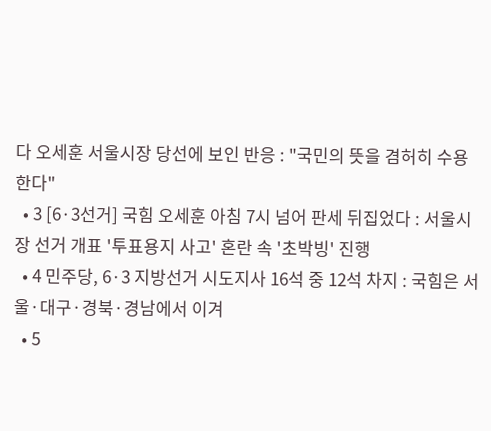다 오세훈 서울시장 당선에 보인 반응 : "국민의 뜻을 겸허히 수용한다"
  • 3 [6·3선거] 국힘 오세훈 아침 7시 넘어 판세 뒤집었다 : 서울시장 선거 개표 '투표용지 사고' 혼란 속 '초박빙' 진행
  • 4 민주당, 6·3 지방선거 시도지사 16석 중 12석 차지 : 국힘은 서울·대구·경북·경남에서 이겨
  • 5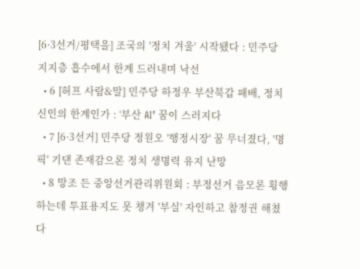[6·3선거/평택을] 조국의 '정치 겨울' 시작됐다 : 민주당 지지층 흡수에서 한계 드러내며 낙선
  • 6 [허프 사람&말] 민주당 하정우 부산북갑 패배, 정치 신인의 한계인가 : ‘부산 AI’ 꿈이 스러지다
  • 7 [6·3선거] 민주당 정원오 '행정시장' 꿈 무너졌다, '명픽' 기댄 존재감으론 정치 생명력 유지 난망
  • 8 망조 든 중앙선거관리위원회 : 부정선거 음모론 횡행하는데 투표용지도 못 챙겨 '부실' 자인하고 참정권 해쳤다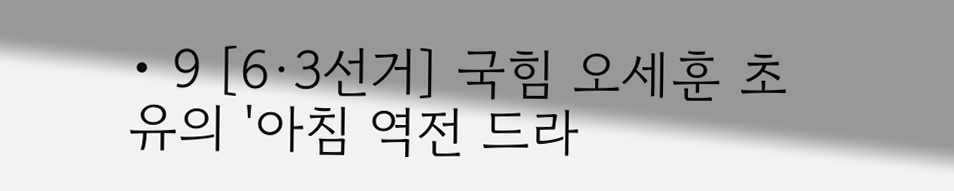• 9 [6·3선거] 국힘 오세훈 초유의 '아침 역전 드라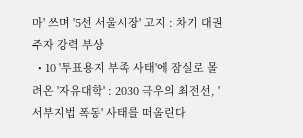마' 쓰며 '5선 서울시장' 고지 : 차기 대권 주자 강력 부상
  • 10 '투표용지 부족 사태'에 잠실로 몰려온 '자유대학' : 2030 극우의 최전선, '서부지법 폭동' 사태를 떠올린다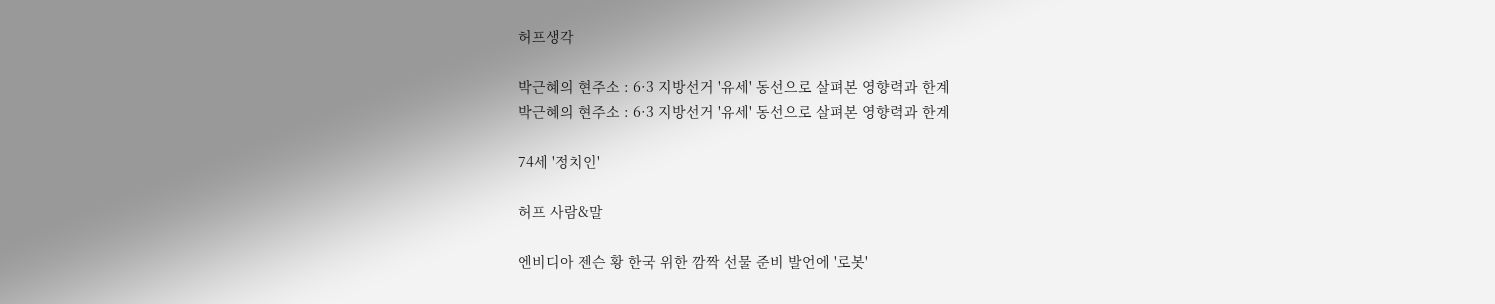허프생각

박근혜의 현주소 : 6·3 지방선거 '유세' 동선으로 살펴본 영향력과 한계
박근혜의 현주소 : 6·3 지방선거 '유세' 동선으로 살펴본 영향력과 한계

74세 '정치인'

허프 사람&말

엔비디아 젠슨 황 한국 위한 깜짝 선물 준비 발언에 '로봇'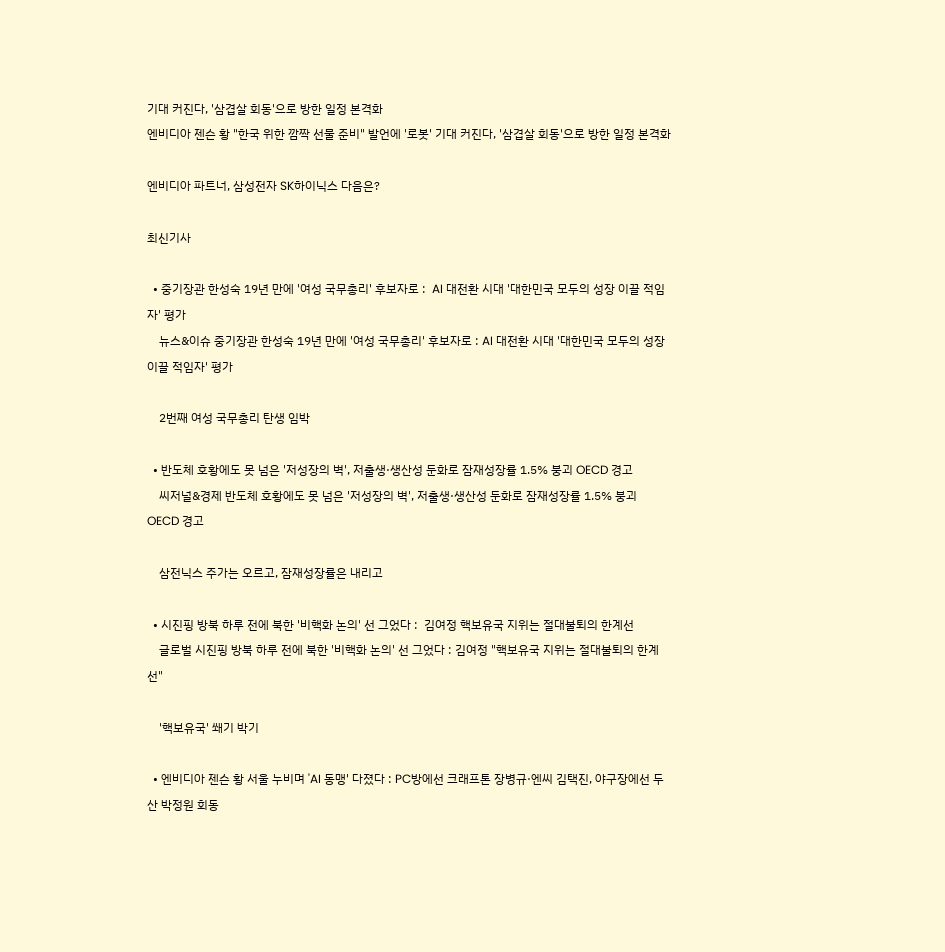기대 커진다, '삼겹살 회동'으로 방한 일정 본격화
엔비디아 젠슨 황 "한국 위한 깜짝 선물 준비" 발언에 '로봇' 기대 커진다, '삼겹살 회동'으로 방한 일정 본격화

엔비디아 파트너, 삼성전자 SK하이닉스 다음은?

최신기사

  • 중기장관 한성숙 19년 만에 '여성 국무총리' 후보자로 :  AI 대전환 시대 '대한민국 모두의 성장 이끌 적임자' 평가
    뉴스&이슈 중기장관 한성숙 19년 만에 '여성 국무총리' 후보자로 : AI 대전환 시대 '대한민국 모두의 성장 이끌 적임자' 평가

    2번째 여성 국무총리 탄생 임박

  • 반도체 호황에도 못 넘은 '저성장의 벽', 저출생·생산성 둔화로 잠재성장률 1.5% 붕괴 OECD 경고
    씨저널&경제 반도체 호황에도 못 넘은 '저성장의 벽', 저출생·생산성 둔화로 잠재성장률 1.5% 붕괴 OECD 경고

    삼전닉스 주가는 오르고, 잠재성장률은 내리고

  • 시진핑 방북 하루 전에 북한 '비핵화 논의' 선 그었다 :  김여정 핵보유국 지위는 절대불퇴의 한계선
    글로벌 시진핑 방북 하루 전에 북한 '비핵화 논의' 선 그었다 : 김여정 "핵보유국 지위는 절대불퇴의 한계선"

    '핵보유국' 쐐기 박기

  • 엔비디아 젠슨 황 서울 누비며 'AI 동맹' 다졌다 : PC방에선 크래프톤 장병규·엔씨 김택진, 야구장에선 두산 박정원 회동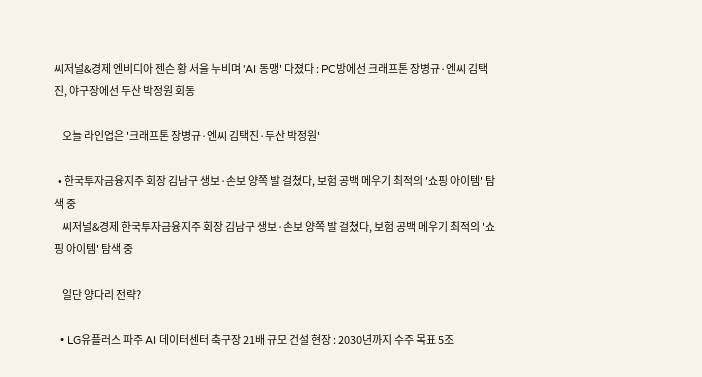씨저널&경제 엔비디아 젠슨 황 서울 누비며 'AI 동맹' 다졌다 : PC방에선 크래프톤 장병규·엔씨 김택진, 야구장에선 두산 박정원 회동

    오늘 라인업은 '크래프톤 장병규·엔씨 김택진·두산 박정원'

  • 한국투자금융지주 회장 김남구 생보·손보 양쪽 발 걸쳤다, 보험 공백 메우기 최적의 '쇼핑 아이템' 탐색 중
    씨저널&경제 한국투자금융지주 회장 김남구 생보·손보 양쪽 발 걸쳤다, 보험 공백 메우기 최적의 '쇼핑 아이템' 탐색 중

    일단 양다리 전략?

  • LG유플러스 파주 AI 데이터센터 축구장 21배 규모 건설 현장 : 2030년까지 수주 목표 5조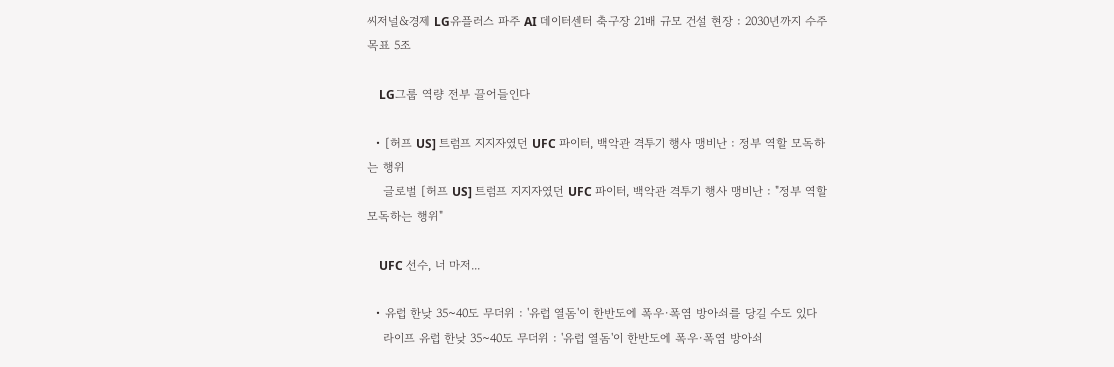씨저널&경제 LG유플러스 파주 AI 데이터센터 축구장 21배 규모 건설 현장 : 2030년까지 수주 목표 5조

    LG그룹 역량 전부 끌어들인다

  • [허프 US] 트럼프 지지자였던 UFC 파이터, 백악관 격투기 행사 맹비난 : 정부 역할 모독하는 행위
    글로벌 [허프 US] 트럼프 지지자였던 UFC 파이터, 백악관 격투기 행사 맹비난 : "정부 역할 모독하는 행위"

    UFC 선수, 너 마저...

  • 유럽 한낮 35~40도 무더위 : '유럽 열돔'이 한반도에 폭우·폭염 방아쇠를 당길 수도 있다
    라이프 유럽 한낮 35~40도 무더위 : '유럽 열돔'이 한반도에 폭우·폭염 방아쇠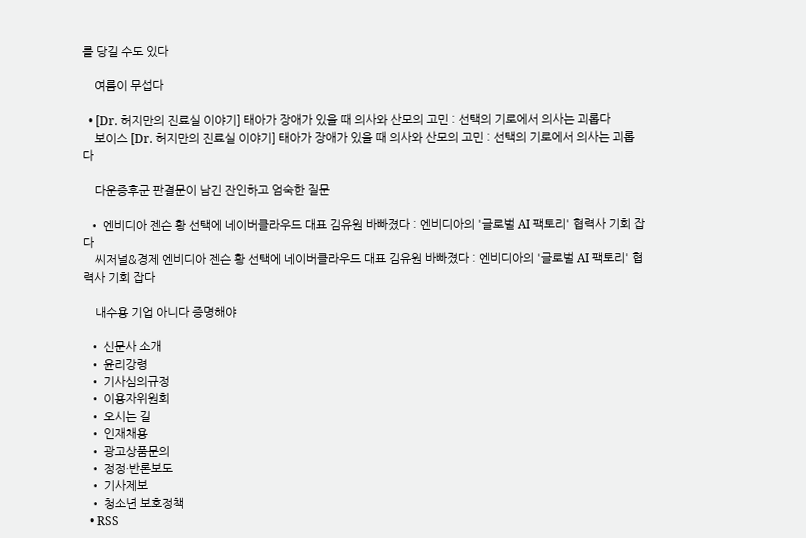를 당길 수도 있다

    여름이 무섭다

  • [Dr. 허지만의 진료실 이야기] 태아가 장애가 있을 때 의사와 산모의 고민 : 선택의 기로에서 의사는 괴롭다
    보이스 [Dr. 허지만의 진료실 이야기] 태아가 장애가 있을 때 의사와 산모의 고민 : 선택의 기로에서 의사는 괴롭다

    다운증후군 판결문이 남긴 잔인하고 엄숙한 질문

  • 엔비디아 젠슨 황 선택에 네이버클라우드 대표 김유원 바빠졌다 : 엔비디아의 '글로벌 AI 팩토리' 협력사 기회 잡다
    씨저널&경제 엔비디아 젠슨 황 선택에 네이버클라우드 대표 김유원 바빠졌다 : 엔비디아의 '글로벌 AI 팩토리' 협력사 기회 잡다

    내수용 기업 아니다 증명해야

  • 신문사 소개
  • 윤리강령
  • 기사심의규정
  • 이용자위원회
  • 오시는 길
  • 인재채용
  • 광고상품문의
  • 정정·반론보도
  • 기사제보
  • 청소년 보호정책
  • RSS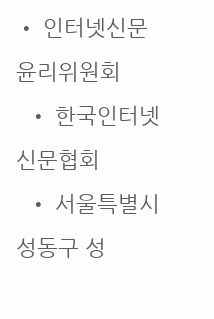• 인터넷신문윤리위원회
  • 한국인터넷신문협회
  • 서울특별시 성동구 성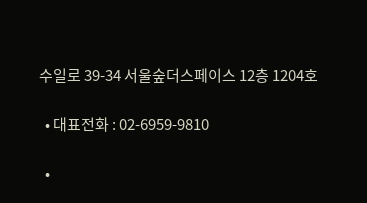수일로 39-34 서울숲더스페이스 12층 1204호

  • 대표전화 : 02-6959-9810

  •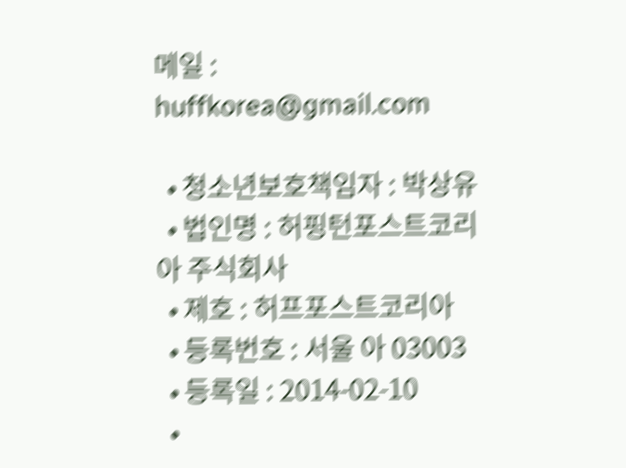메일 : huffkorea@gmail.com

  • 청소년보호책임자 : 박상유
  • 법인명 : 허핑턴포스트코리아 주식회사
  • 제호 : 허프포스트코리아
  • 등록번호 : 서울 아 03003
  • 등록일 : 2014-02-10
  •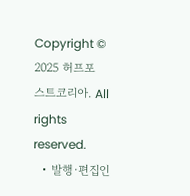Copyright © 2025 허프포스트코리아. All rights reserved.
  • 발행·편집인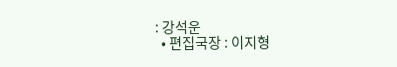: 강석운
  • 편집국장 : 이지형